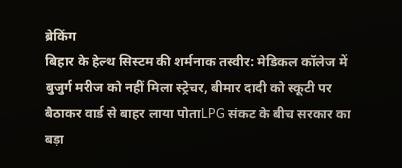ब्रेकिंग
बिहार के हेल्थ सिस्टम की शर्मनाक तस्वीर: मेडिकल कॉलेज में बुजुर्ग मरीज को नहीं मिला स्ट्रेचर, बीमार दादी को स्कूटी पर बैठाकर वार्ड से बाहर लाया पोताLPG संकट के बीच सरकार का बड़ा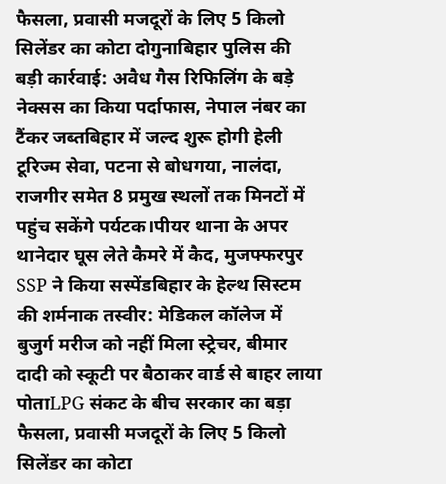फैसला, प्रवासी मजदूरों के लिए 5 किलो सिलेंडर का कोटा दोगुनाबिहार पुलिस की बड़ी कार्रवाई: अवैध गैस रिफिलिंग के बड़े नेक्सस का किया पर्दाफास, नेपाल नंबर का टैंकर जब्तबिहार में जल्द शुरू होगी हेली टूरिज्म सेवा, पटना से बोधगया, नालंदा, राजगीर समेत 8 प्रमुख स्थलों तक मिनटों में पहुंच सकेंगे पर्यटक।पीयर थाना के अपर थानेदार घूस लेते कैमरे में कैद, मुजफ्फरपुर SSP ने किया सस्पेंडबिहार के हेल्थ सिस्टम की शर्मनाक तस्वीर: मेडिकल कॉलेज में बुजुर्ग मरीज को नहीं मिला स्ट्रेचर, बीमार दादी को स्कूटी पर बैठाकर वार्ड से बाहर लाया पोताLPG संकट के बीच सरकार का बड़ा फैसला, प्रवासी मजदूरों के लिए 5 किलो सिलेंडर का कोटा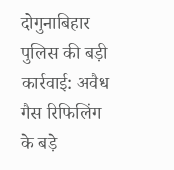दोगुनाबिहार पुलिस की बड़ी कार्रवाई: अवैध गैस रिफिलिंग के बड़े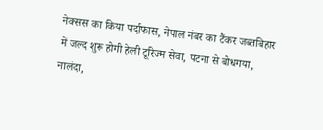नेक्सस का किया पर्दाफास, नेपाल नंबर का टैंकर जब्तबिहार में जल्द शुरू होगी हेली टूरिज्म सेवा, पटना से बोधगया, नालंदा,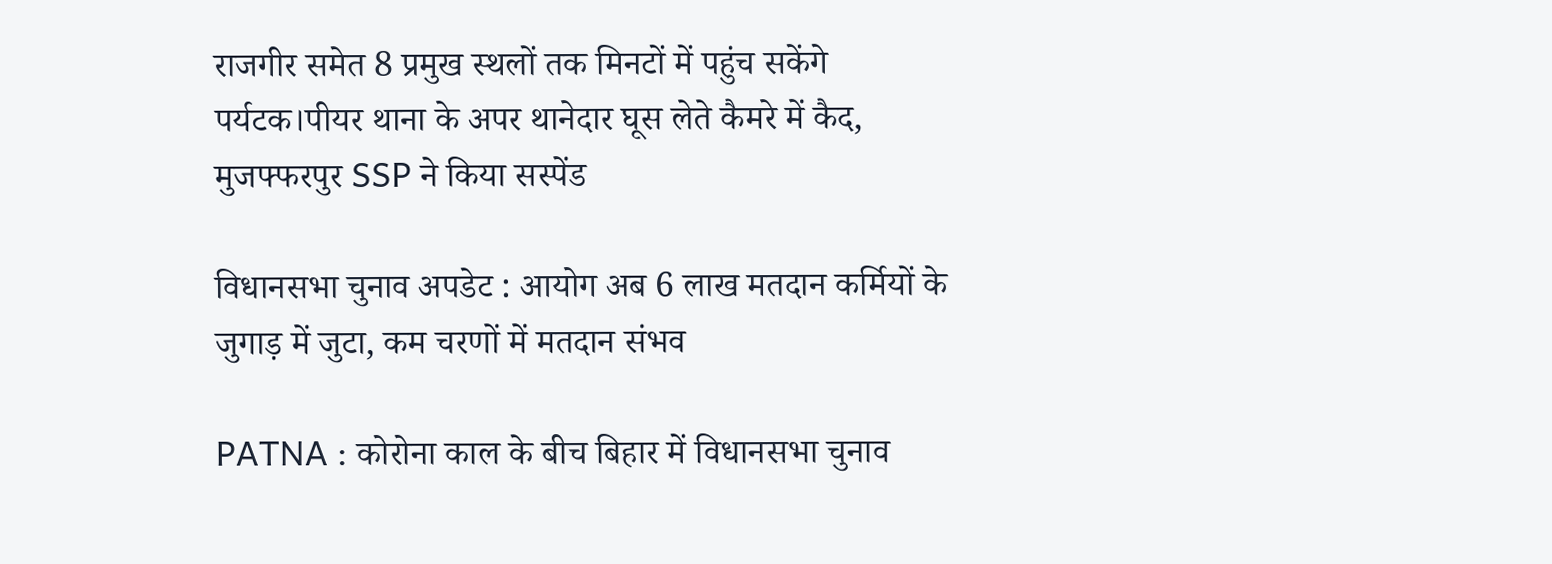राजगीर समेत 8 प्रमुख स्थलों तक मिनटों में पहुंच सकेंगे पर्यटक।पीयर थाना के अपर थानेदार घूस लेते कैमरे में कैद, मुजफ्फरपुर SSP ने किया सस्पेंड

विधानसभा चुनाव अपडेट : आयोग अब 6 लाख मतदान कर्मियों के जुगाड़ में जुटा, कम चरणों में मतदान संभव

PATNA : कोरोना काल के बीच बिहार में विधानसभा चुनाव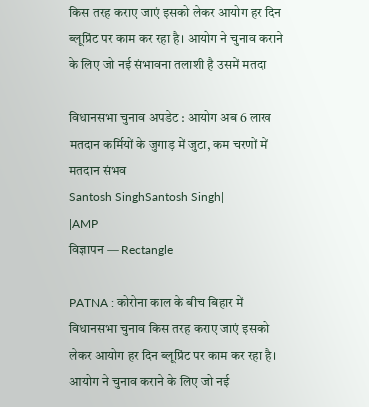किस तरह कराए जाएं इसको लेकर आयोग हर दिन ब्लूप्रिंट पर काम कर रहा है। आयोग ने चुनाव कराने के लिए जो नई संभावना तलाशी है उसमें मतदा

विधानसभा चुनाव अपडेट : आयोग अब 6 लाख मतदान कर्मियों के जुगाड़ में जुटा, कम चरणों में मतदान संभव
Santosh SinghSantosh Singh|
|AMP
विज्ञापन — Rectangle

PATNA : कोरोना काल के बीच बिहार में विधानसभा चुनाव किस तरह कराए जाएं इसको लेकर आयोग हर दिन ब्लूप्रिंट पर काम कर रहा है। आयोग ने चुनाव कराने के लिए जो नई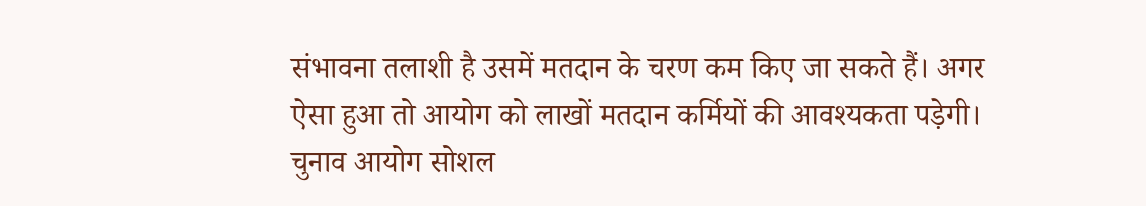संभावना तलाशी है उसमें मतदान के चरण कम किए जा सकते हैं। अगर ऐसा हुआ तो आयोग को लाखों मतदान कर्मियों की आवश्यकता पड़ेगी। चुनाव आयोग सोशल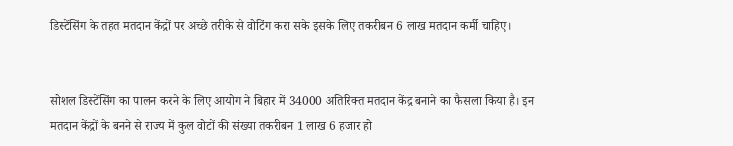डिस्टेंसिंग के तहत मतदान केंद्रों पर अच्छे तरीके से वोटिंग करा सके इसके लिए तकरीबन 6 लाख मतदान कर्मी चाहिए।


सोशल डिस्टेंसिंग का पालन करने के लिए आयोग ने बिहार में 34000 अतिरिक्त मतदान केंद्र बनाने का फैसला किया है। इन मतदान केंद्रों के बनने से राज्य में कुल वोटों की संख्या तकरीबन 1 लाख 6 हजार हो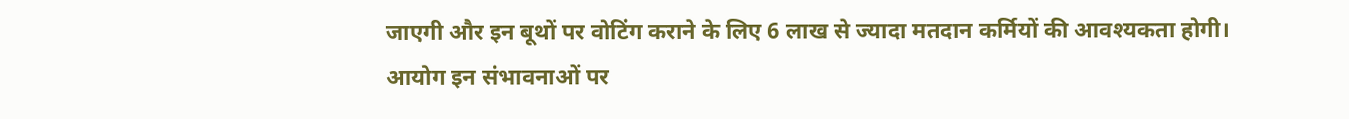जाएगी और इन बूथों पर वोटिंग कराने के लिए 6 लाख से ज्यादा मतदान कर्मियों की आवश्यकता होगी। आयोग इन संभावनाओं पर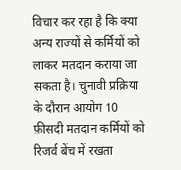विचार कर रहा है कि क्या अन्य राज्यों से कर्मियों को लाकर मतदान कराया जा सकता है। चुनावी प्रक्रिया के दौरान आयोग 10 फ़ीसदी मतदान कर्मियों को रिजर्व बेंच में रखता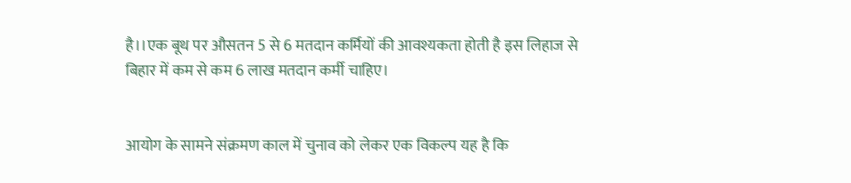है।।एक बूथ पर औसतन 5 से 6 मतदान कर्मियों की आवश्यकता होती है इस लिहाज से बिहार में कम से कम 6 लाख मतदान कर्मी चाहिए।


आयोग के सामने संक्रमण काल में चुनाव को लेकर एक विकल्प यह है कि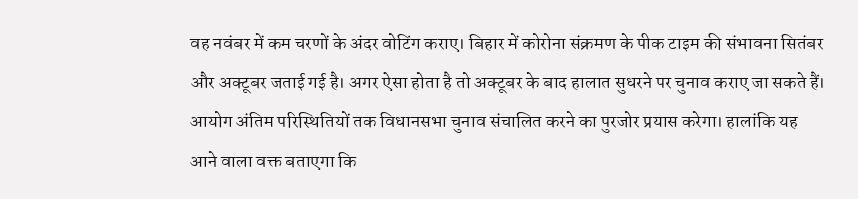वह नवंबर में कम चरणों के अंदर वोटिंग कराए। बिहार में कोरोना संक्रमण के पीक टाइम की संभावना सितंबर और अक्टूबर जताई गई है। अगर ऐसा होता है तो अक्टूबर के बाद हालात सुधरने पर चुनाव कराए जा सकते हैं। आयोग अंतिम परिस्थितियों तक विधानसभा चुनाव संचालित करने का पुरजोर प्रयास करेगा। हालांकि यह आने वाला वक्त बताएगा कि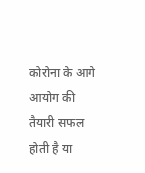कोरोना के आगे आयोग की तैयारी सफल होती है या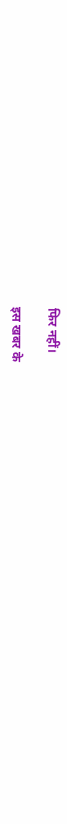फिर नहीं।

इस खबर के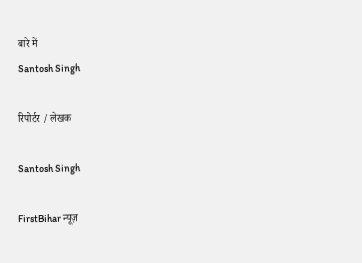बारे में
Santosh Singh

रिपोर्टर / लेखक

Santosh Singh

FirstBihar न्यूज़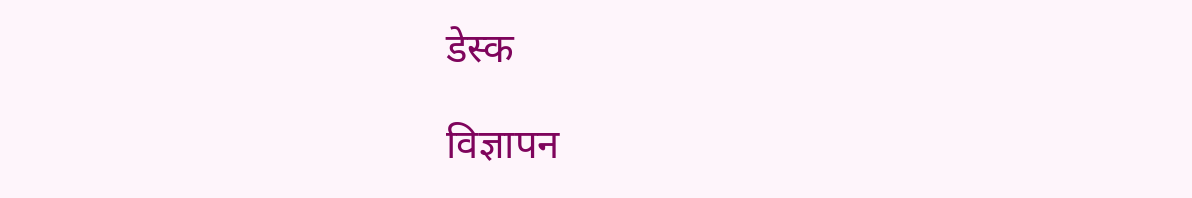डेस्क

विज्ञापन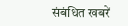संबंधित खबरें